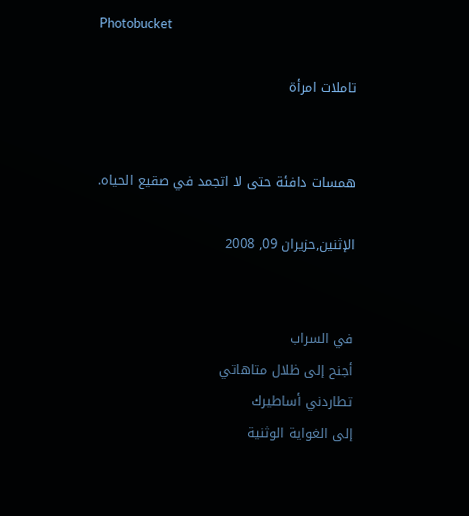Photobucket

تاملات امرأة


همسات دافئة حتى لا اتجمد في صقيع الحياه.

الإثنين,حزيران 09, 2008


في السراب
أجنح إلى ظلال متاهاتي
تطاردني أساطيرك
إلى الغواية الوثنية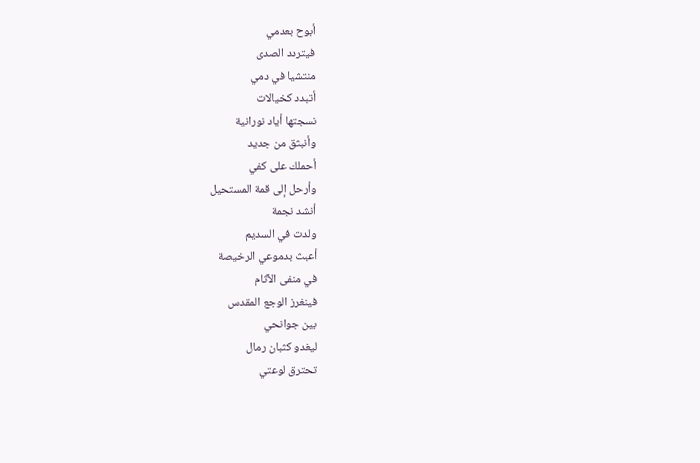أبوح بعدمي
فيتردد الصدى
منتشيا في دمي
أتبدد كخيالات
نسجتها أياد نورانية
وأنبثق من جديد
أحملك على كفي
وأرحل إلى قمة المستحيل
أنشد نجمة
ولدت في السديم
أعبث بدموعي الرخيصة
في منفى الآثام
فينغرز الوجع المقدس
بين جوانحي
ليغدو كثبان رمال
تحترق لوعتي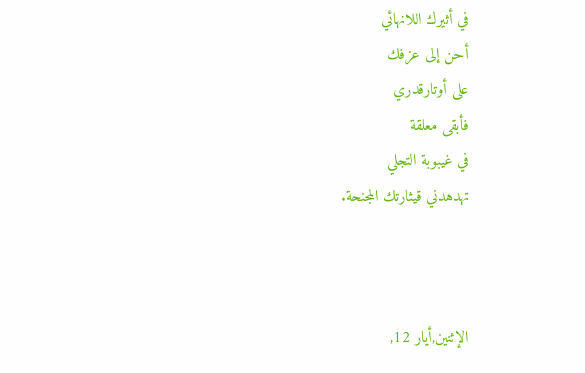في أثيرك اللانهائي
أحن إلى عزفك
على أوتارقدري
فأبقى معلقة
في غيبوبة التجلي
تهدهدني قيثارتك المجنحة.



الإثنين,أيار 12,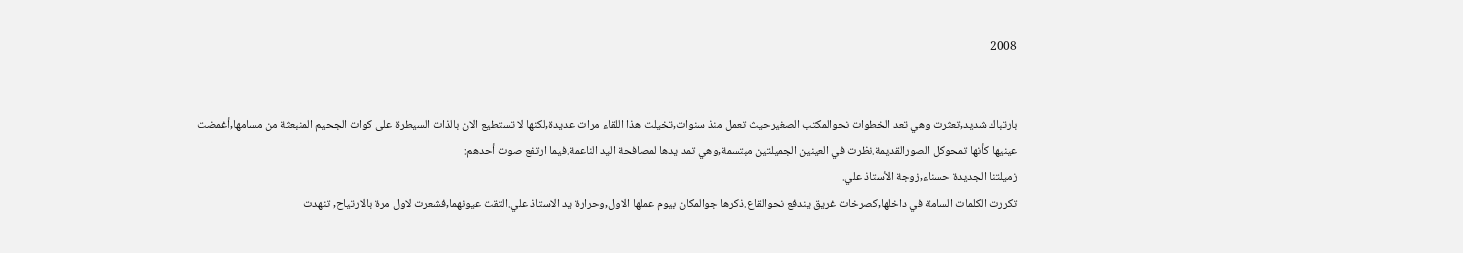2008


بارتباك شديد,تعثرت وهي تعد الخطوات نحوالمكتب الصغيرحيث تعمل منذ سنوات,تخيلت هذا اللقاء مرات عديدة,لكنها لا تستطيع الان بالذات السيطرة على كوات الجحيم المنبعثة من مسامها,أغمضت عينيها كأنها تمحوكل الصورالقديمة.نظرت في العينين الجميلتين مبتسمة,وهي تمد يدها لمصافحة اليد الناعمة.فيما ارتفع صوت أحدهم:
زميلتنا الجديدة حسناء,زوجة الأستاذ علي.
تكررت الكلمات السامة في داخلها,كصرخات غريق يندفع نحوالقاع.ذكرها جوالمكان بيوم عملها الاول,وحرارة يد الاستاذ علي.التقت عيونهما,فشعرت لاول مرة بالارتياح, تنهدت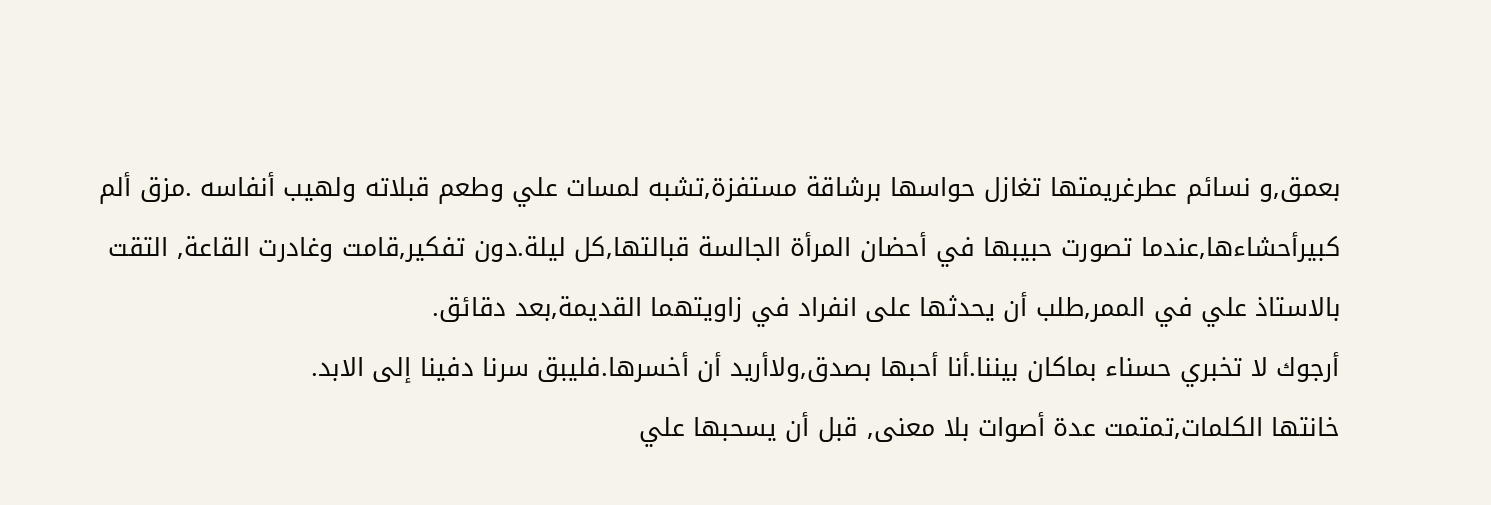بعمق,و نسائم عطرغريمتها تغازل حواسها برشاقة مستفزة,تشبه لمسات علي وطعم قبلاته ولهيب أنفاسه .مزق ألم كبيرأحشاءها,عندما تصورت حبيبها في أحضان المرأة الجالسة قبالتها,كل ليلة.دون تفكير,قامت وغادرت القاعة, التقت بالاستاذ علي في الممر,طلب أن يحدثها على انفراد في زاويتهما القديمة,بعد دقائق.
أرجوك لا تخبري حسناء بماكان بيننا.أنا أحبها بصدق,ولاأريد أن أخسرها.فليبق سرنا دفينا إلى الابد.
خانتها الكلمات,تمتمت عدة أصوات بلا معنى, قبل أن يسحبها علي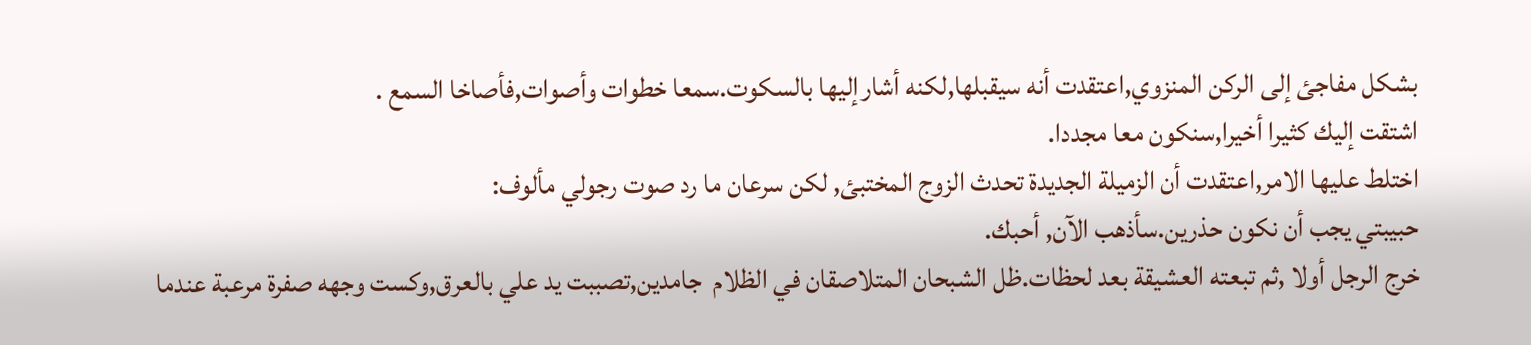بشكل مفاجئ إلى الركن المنزوي,اعتقدت أنه سيقبلها,لكنه أشارإليها بالسكوت.سمعا خطوات وأصوات,فأصاخا السمع .
اشتقت إليك كثيرا أخيرا,سنكون معا مجددا.
اختلط عليها الامر,اعتقدت أن الزميلة الجديدة تحدث الزوج المختبئ, لكن سرعان ما رد صوت رجولي مألوف:
حبيبتي يجب أن نكون حذرين.سأذهب الآن, أحبك.
خرج الرجل أولا ,ثم تبعته العشيقة بعد لحظات.ظل الشبحان المتلاصقان في الظلام  جامدين,تصببت يد علي بالعرق,وكست وجهه صفرة مرعبة عندما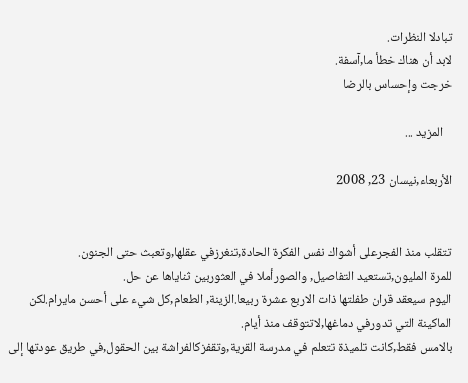تبادلا النظرات.
لابد أن هناك خطأ ما,آسفة.
خرجت وإحساس بالرضا

   المزيد ...

الأربعاء,نيسان 23, 2008


تتقلب منذ الفجرعلى أشواك نفس الفكرة الحادة,تنغرزفي عقلها,وتعبث حتى الجنون.
للمرة المليون,تستعيد التفاصيل, والصورأملا في العثوربين ثناياها عن حل.
اليوم سيعقد قران طفلتها ذات الاربع عشرة ربيعا.الزينة, الطعام,كل شيء على أحسن مايرام.لكن الماكينة التي تدورفي دماغها,لاتتوقف منذ أيام.
بالامس فقط,كانت تلميذة تتعلم في مدرسة القرية,وتقفزكالفراشة بين الحقول,في طريق عودتها إلى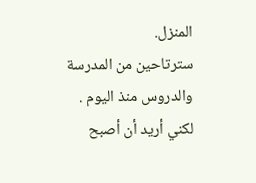المنزل.
سترتاحين من المدرسة والدروس منذ اليوم .
لكني أريد أن أصبح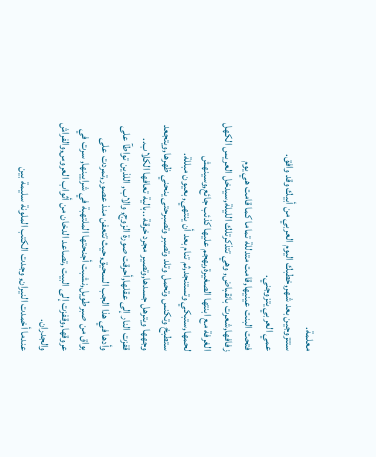معلمة.
ستتزوجين بعد شهر,خطبك اليوم العربي من أبيك وقد وافق.
عمي العربي يتزوجني.
فتحت البنت عينيها,قامت متدللة تماما كما قامت هي يوم زفافها,شعرت بانقباض, وهي تتذكرتلك الليلة,سيدخل العريس الكهل الغرفة مع ابنتها الصغيرة,يهجم عليها كذئب جائع,وسينهش لحمها,ستبكي وتستنجد,ثم تنام بعد أن ينتهي, بعيون مبللة.
ستطبخ وتكنس وتحمل وتلد وتصبر وتصبرحتى ينحني ظهرها,ويتجعد وجهها ويترهل جسدها,وتصير مجرد خرقة ..بالية تعافها الكلاب..
قفزت النار إلى عقلها,أحرقت صورة الزوج, والاب, اللذين تواطآ على وأدها في هذا الجب السحيق,حيث تتعفن منذ عصور,تمردت على بواق من صبرطويل,نشبت أجنحتها الملتهبة في شرايينها, سرت في عروقها,وقفزت إلى البيت ,تصاعد الدخان من أثواب العروس,والفراش والجدران.
عندما أخمدت النيران, وجدت الكتب الملونة سليمة بين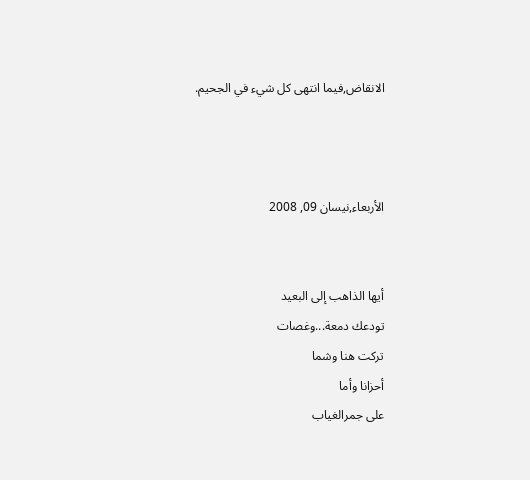الانقاض,فيما انتهى كل شيء في الجحيم.



الأربعاء,نيسان 09, 2008


أيها الذاهب إلى البعيد
تودعك دمعة...وغصات
تركت هنا وشما
أحزانا وأما
على جمرالغياب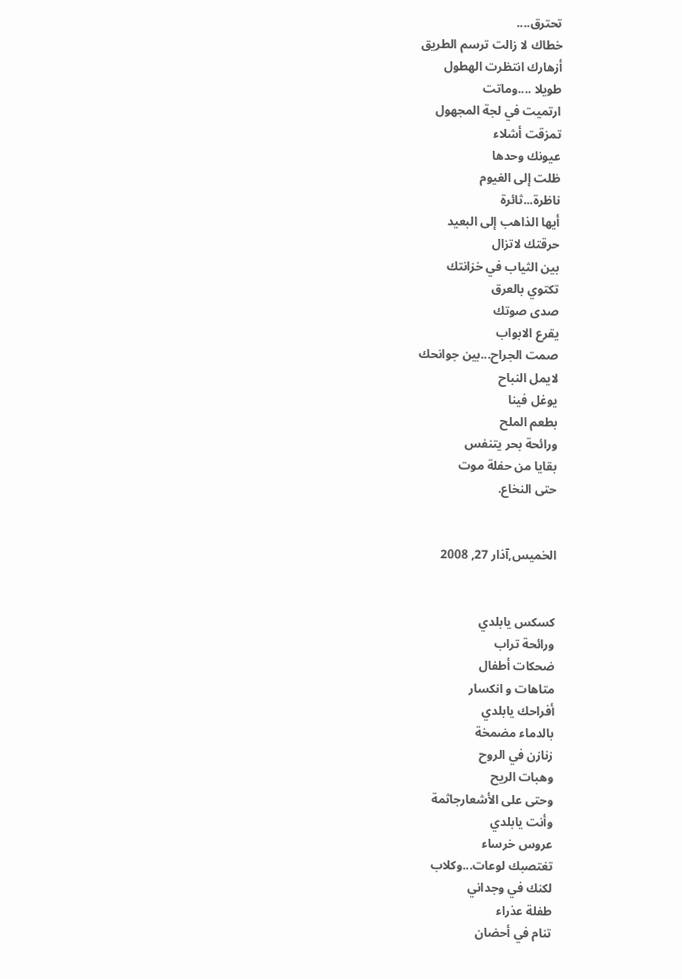تحترق....
خطاك لا زالت ترسم الطريق
أزهارك انتظرت الهطول
طويلا ....وماتت
ارتميت في لجة المجهول
تمزقت أشلاء
عيونك وحدها
ظلت إلى الغيوم
ناظرة...ثائرة
أيها الذاهب إلى البعيد
حرقتك لاتزال
بين الثياب في خزانتك
تكتوي بالعرق
صدى صوتك
يقرع الابواب
صمت الجراح...بين جوانحك
لايمل النباح
يوغل فينا
بطعم الملح
ورائحة بحر يتنفس
بقايا من حفلة موت
حتى النخاع.


الخميس,آذار 27, 2008


كسكس يابلدي
ورائحة تراب
ضحكات أطفال
متاهات و انكسار
أفراحك يابلدي
بالدماء مضمخة
زنازن في الروح
وهبات الريح
وحتى على الأشعارجاثمة
وأنت يابلدي
عروس خرساء
تغتصبك لوعات...وكلاب
لكنك في وجداني
طفلة عذراء
تنام في أحضان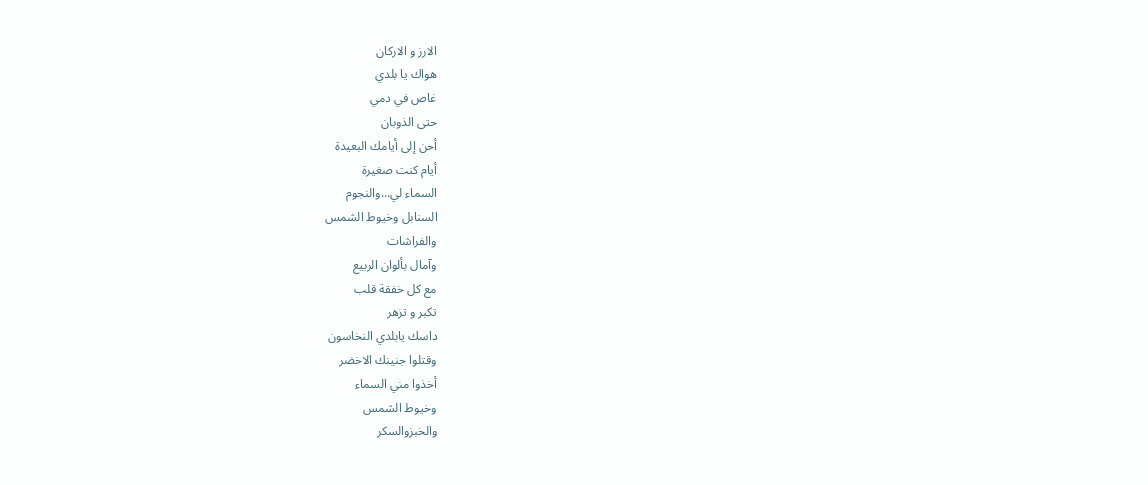الارز و الاركان
هواك يا بلدي
غاص في دمي
حتى الذوبان
أحن إلى أيامك البعيدة
أيام كنت صغيرة
السماء لي...والنجوم
السنابل وخيوط الشمس
والفراشات
وآمال بألوان الربيع
مع كل خفقة قلب
تكبر و تزهر
داسك يابلدي النخاسون
وقتلوا جنينك الاخضر
أخذوا مني السماء
وخيوط الشمس
والخبزوالسكر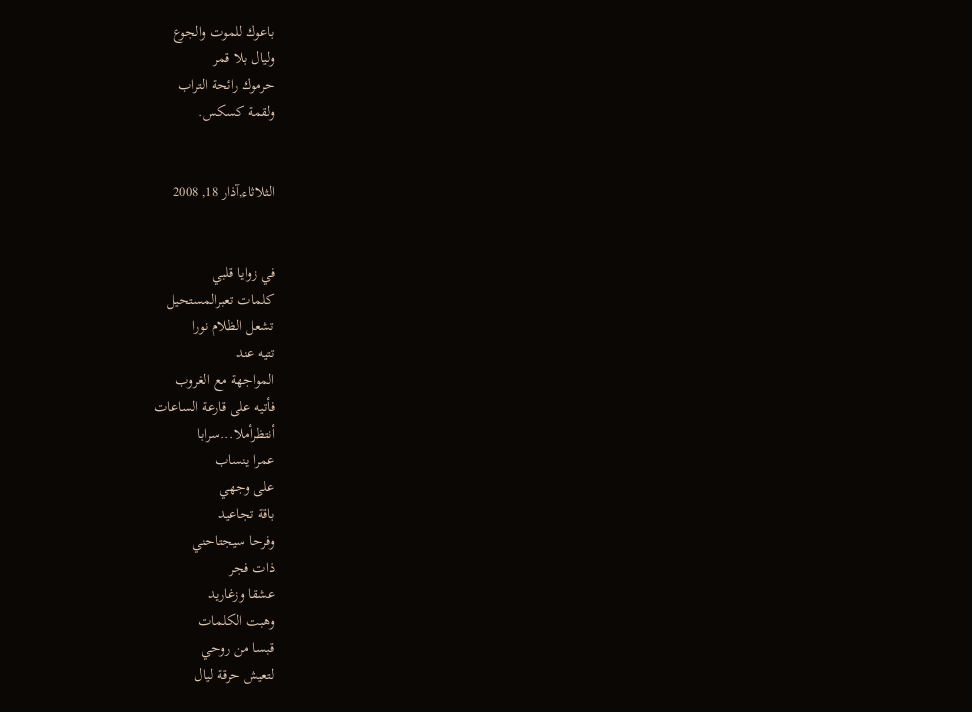باعوك للموت والجوع
وليال بلا قمر
حرموك رائحة التراب
ولقمة كسكس.


الثلاثاء,آذار 18, 2008


في زوايا قلبي
كلمات تعبرالمستحيل
تشعل الظلام نورا
تتيه عند
المواجهة مع الغروب
فأتيه على قارعة الساعات
أنتظرأملا...سرابا
عمرا ينساب
على وجهي
باقة تجاعيد
وفرحا سيجتاحني
ذات فجر
عشقا وزغاريد
وهبت الكلمات
قبسا من روحي
لتعيش حرقة ليال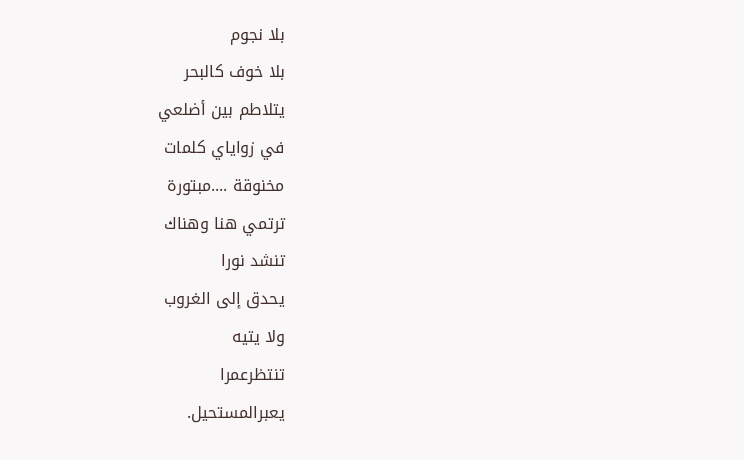بلا نجوم
بلا خوف كالبحر
يتلاطم بين أضلعي
في زواياي كلمات
مخنوقة ....مبتورة
ترتمي هنا وهناك
تنشد نورا
يحدق إلى الغروب
ولا يتيه
تنتظرعمرا
يعبرالمستحيل.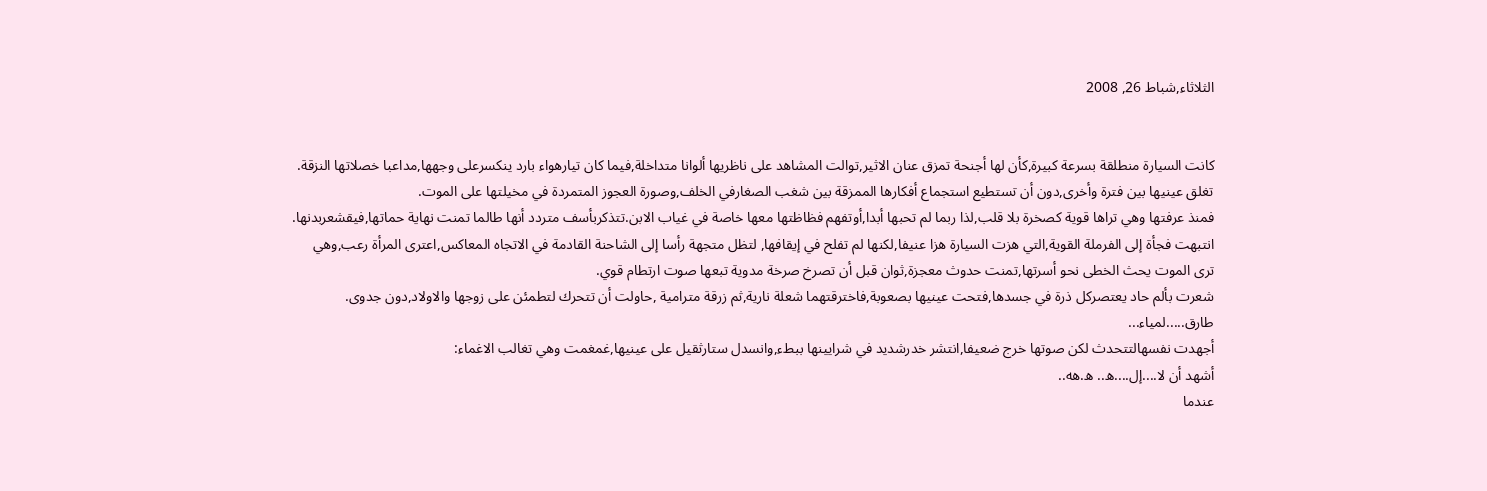الثلاثاء,شباط 26, 2008


كانت السيارة منطلقة بسرعة كبيرة,كأن لها أجنحة تمزق عنان الاثير,توالت المشاهد على ناظريها ألوانا متداخلة,فيما كان تيارهواء بارد ينكسرعلى وجهها,مداعبا خصلاتها النزقة.
تغلق عينيها بين فترة وأخرى,دون أن تستطيع استجماع أفكارها الممزقة بين شغب الصغارفي الخلف,وصورة العجوز المتمردة في مخيلتها على الموت.
فمنذ عرفتها وهي تراها قوية كصخرة بلا قلب,لذا ربما لم تحبها أبدا,أوتفهم فظاظتها معها خاصة في غياب الابن.تتذكربأسف متردد أنها طالما تمنت نهاية حماتها,فيقشعربدنها.
انتبهت فجأة إلى الفرملة القوية,التي هزت السيارة هزا عنيفا,لكنها لم تفلح في إيقافها, لتظل متجهة رأسا إلى الشاحنة القادمة في الاتجاه المعاكس,اعترى المرأة رعب,وهي ترى الموت يحث الخطى نحو أسرتها,تمنت حدوث معجزة,ثوان قبل أن تصرخ صرخة مدوية تبعها صوت ارتطام قوي.
شعرت بألم حاد يعتصركل ذرة في جسدها,فتحت عينيها بصعوبة,فاخترقتهما شعلة نارية,ثم زرقة مترامية ,حاولت أن تتحرك لتطمئن على زوجها والاولاد,دون جدوى.
طارق.....لمياء...
أجهدت نفسهالتتحدث لكن صوتها خرج ضعيفا,انتشر خدرشديد في شرايينها ببطء,وانسدل ستارثقيل على عينيها,غمغمت وهي تغالب الاغماء:
أشهد أن لا....إل....ه.. ه.هه..
عندما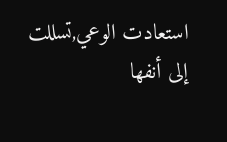استعادت الوعي,تسللت إلى أنفها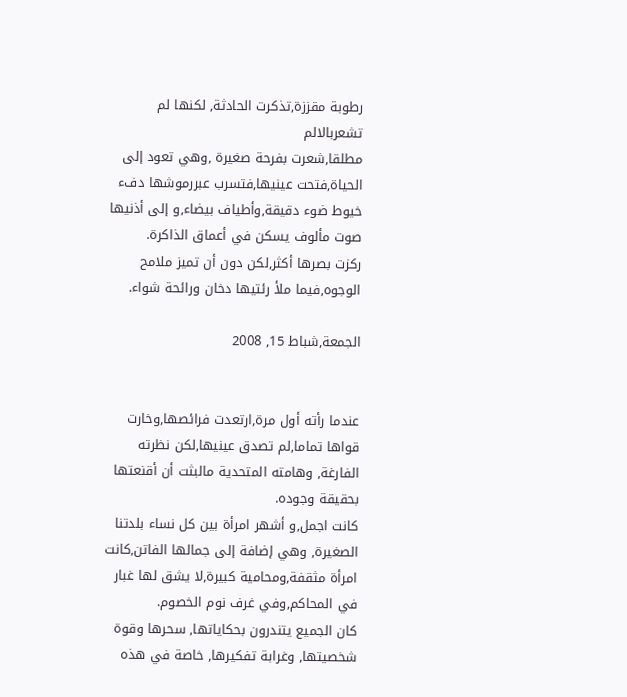رطوبة مقززة,تذكرت الحادثة, لكنها لم تشعربالالم
مطلقا,شعرت بفرحة صغيرة ,وهي تعود إلى الحياة,فتحت عينيها,فتسرب عبررموشها دفء خيوط ضوء دقيقة,وأطياف بيضاء,و إلى أذنيها صوت مألوف يسكن في أعماق الذاكرة.
ركزت بصرها أكثر,لكن دون أن تميز ملامح الوجوه,فيما ملأ رئتيها دخان ورائحة شواء.

الجمعة,شباط 15, 2008


عندما رأته أول مرة,ارتعدت فرائصها,وخارت قواها تماما,لم تصدق عينيها,لكن نظرته الفارغة, وهامته المتحدية مالبثت أن أقنعتها بحقيقة وجوده.
كانت اجمل,و أشهر امرأة بين كل نساء بلدتنا الصغيرة, وهي إضافة إلى جمالها الفاتن,كانت امرأة مثقفة,ومحامية كبيرة,لا يشق لها غبار في المحاكم,وفي غرف نوم الخصوم.
كان الجميع يتندرون بحكاياتها, سحرها وقوة شخصيتها, وغرابة تفكيرها, خاصة في هذه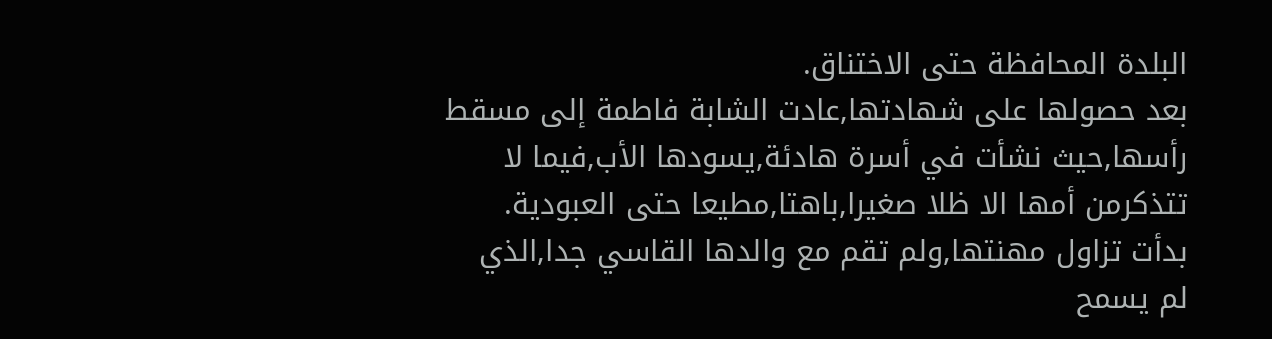البلدة المحافظة حتى الاختناق.
بعد حصولها على شهادتها,عادت الشابة فاطمة إلى مسقط رأسها,حيث نشأت في أسرة هادئة,يسودها الأب,فيما لا تتذكرمن أمها الا ظلا صغيرا,باهتا,مطيعا حتى العبودية.
بدأت تزاول مهنتها,ولم تقم مع والدها القاسي جدا,الذي لم يسمح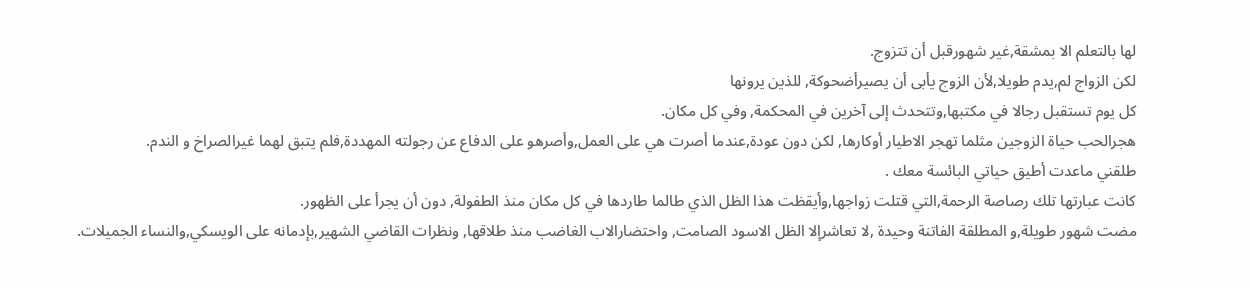لها بالتعلم الا بمشقة,غير شهورقبل أن تتزوج.
لكن الزواج لم,يدم طويلا,لأن الزوج يأبى أن يصيرأضحوكة, للذين يرونها
كل يوم تستقبل رجالا في مكتبها,وتتحدث إلى آخرين في المحكمة, وفي كل مكان.
هجرالحب حياة الزوجين مثلما تهجر الاطيار أوكارها, لكن دون عودة,عندما أصرت هي على العمل,وأصرهو على الدفاع عن رجولته المهددة,فلم يتبق لهما غيرالصراخ و الندم.
طلقني ماعدت أطيق حياتي البائسة معك .
كانت عبارتها تلك رصاصة الرحمة,التي قتلت زواجها,وأيقظت هذا الظل الذي طالما طاردها في كل مكان منذ الطفولة, دون أن يجرأ على الظهور.
مضت شهور طويلة,و المطلقة الفاتنة وحيدة ,لا تعاشرإلا الظل الاسود الصامت, واحتضارالاب الغاضب منذ طلاقها, ونظرات القاضي الشهير,بإدمانه على الويسكي,والنساء الجميلات.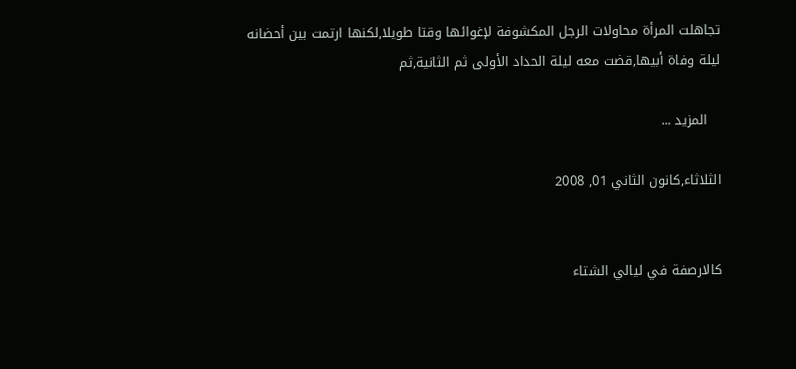تجاهلت المرأة محاولات الرجل المكشوفة لإغوائها وقتا طويلا,لكنها ارتمت بين أحضانه ليلة وفاة أبيها,قضت معه ليلة الحداد الأولى ثم الثانية,ثم

   المزيد ...

الثلاثاء,كانون الثاني 01, 2008


كالارصفة في ليالي الشتاء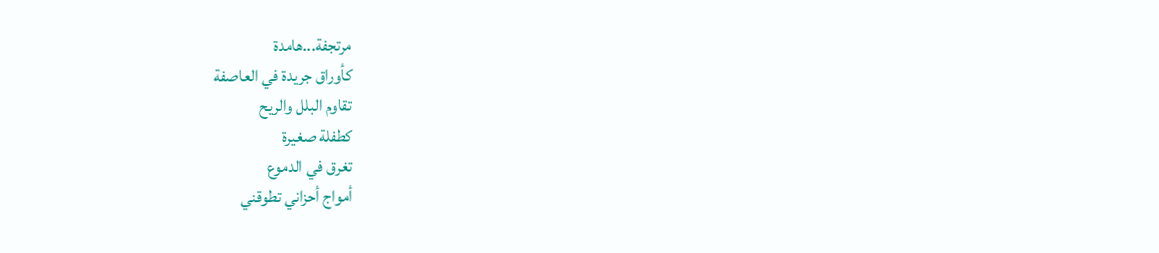مرتجفة...هامدة
كأوراق جريدة في العاصفة
تقاوم البلل والريح
كطفلة صغيرة
تغرق في الدموع
أمواج أحزاني تطوقني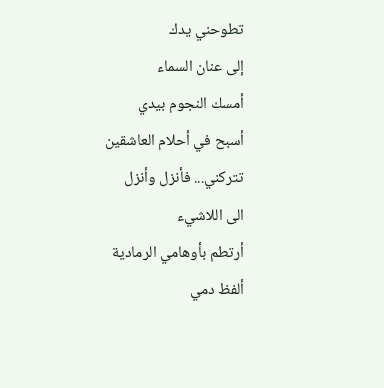تطوحني يدك
إلى عنان السماء
أمسك النجوم بيدي
أسبح في أحلام العاشقين
تتركني... فأنزل وأنزل
الى اللاشيء
أرتطم بأوهامي الرمادية
ألفظ دمي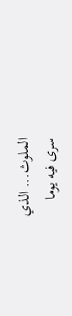الملوث... الذي
سرى فيه يوما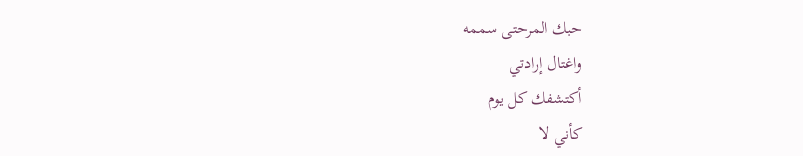حبك المرحتى سممه
واغتال إرادتي
أكتشفك كل يوم
كأني لا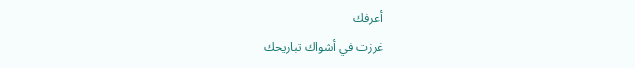أعرفك
غرزت في أشواك تباريحك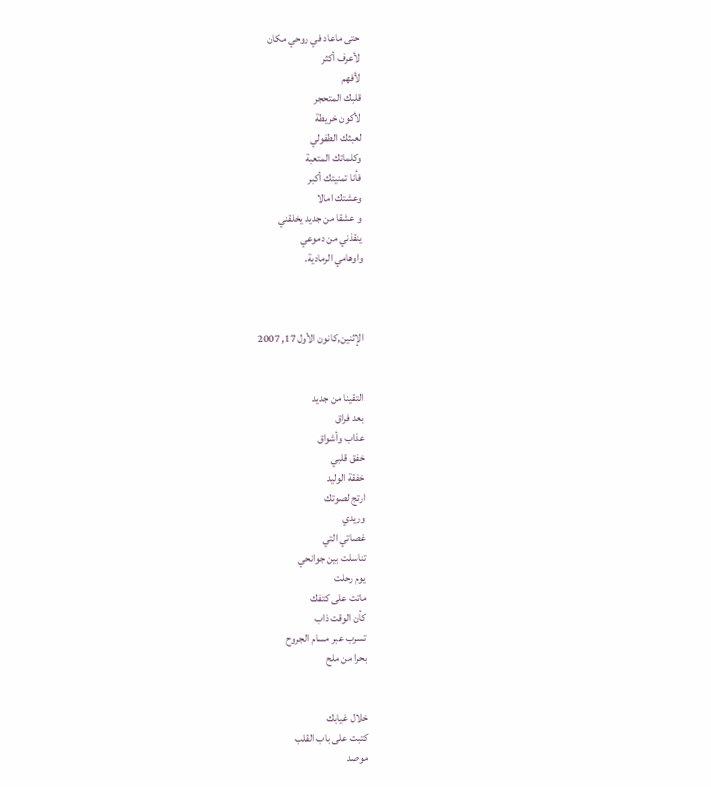حتى ماعاد في روحي مكان
لأعرف أكثر
لأفهم
قلبك المتحجر
لأكون خريطة
لعبثك الطفولي
وكلماتك المتعبة
فأنا تمنيتك أكبر
وعشتك امالا
و عشقا من جديد يخلقني
ينقذني من دموعي
واوهامي الرمادية.



الإثنين,كانون الأول 17, 2007


التقينا من جديد
بعد فراق
عذاب وأشواق
خفق قلبي
خفقة الوليد
ارتج لصوتك
وريدي
غصاتي التي
تناسلت بين جوانحي
يوم رحلت
ماتت على كتفك
كأن الوقت ذاب
تسرب عبر مسام الجروح
بحرا من ملح


خلال غيابك
كتبت على باب القلب
موصد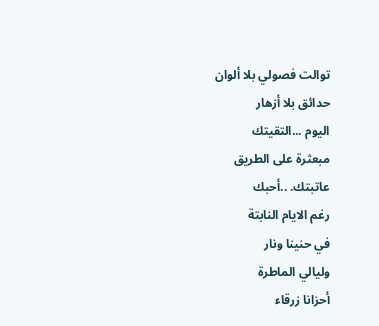توالت فصولي بلا ألوان
حدائق بلا أزهار
اليوم ...التقيتك
مبعثرة على الطريق
عاتبتك. ..أحبك
رغم الايام النابتة
في حنينا ونار
وليالي الماطرة
أحزانا زرقاء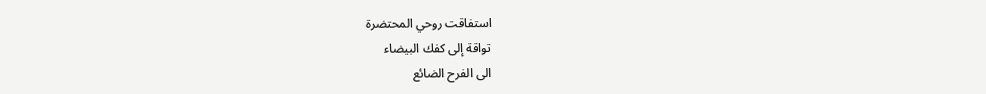استفاقت روحي المحتضرة
تواقة إلى كفك البيضاء
الى الفرح الضائع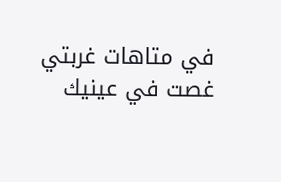في متاهات غربتي
غصت في عينيك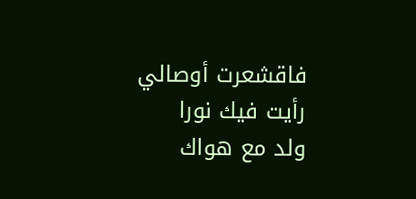فاقشعرت أوصالي
رأيت فيك نورا
ولد مع هواك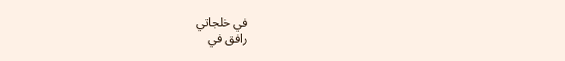في خلجاتي
رافق في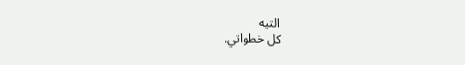التيه
كل خطواتي.